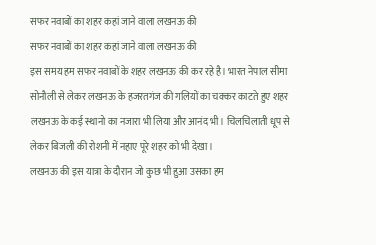सफर नवाबों का शहर कहां जाने वाला लखनऊ की
सफर नवाबों का शहर कहां जाने वाला लखनऊ की
इस समय हम सफर नवाबों के शहर लखनऊ की कर रहे है। भारत नेपाल सीमा सोनौली से लेकर लखनऊ के हजरतगंज की गलियों का चक्कर काटते हुए शहर लखनऊ के कई स्थानो का नजारा भी लिया और आनंद भी। चिलचिलाती धूप से लेकर बिजली की रोशनी में नहाए पूरे शहर को भी देखा।
लखनऊ की इस यात्रा के दौरान जो कुछ भी हुआ उसका हम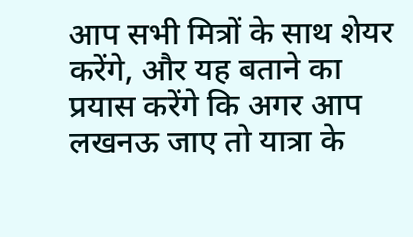आप सभी मित्रों के साथ शेयर करेंगे, और यह बताने का प्रयास करेंगे कि अगर आप लखनऊ जाए तो यात्रा के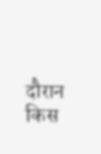दौरान किस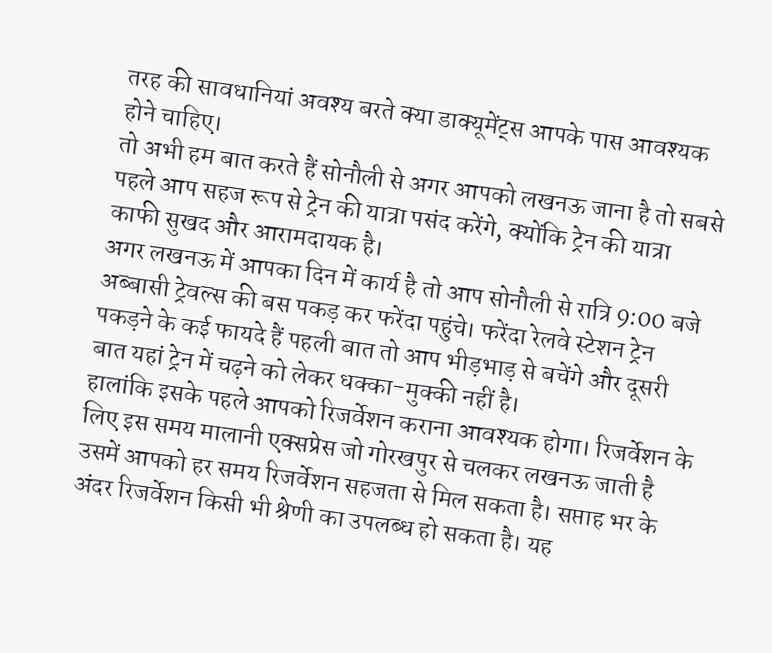तरह की सावधानियां अवश्य बरते क्या डाक्यूमेंट्स आपके पास आवश्यक होने चाहिए।
तो अभी हम बात करते हैं सोनौली से अगर आपको लखनऊ जाना है तो सबसे पहले आप सहज रूप से ट्रेन की यात्रा पसंद करेंगे, क्योंकि ट्रेन की यात्रा काफी सुखद और आरामदायक है।
अगर लखनऊ में आपका दिन में कार्य है तो आप सोनौली से रात्रि 9:00 बजे अब्बासी ट्रेवल्स की बस पकड़ कर फरेंदा पहुंचे। फरेंदा रेलवे स्टेशन ट्रेन पकड़ने के कई फायदे हैं पहली बात तो आप भीड़भाड़ से बचेंगे और दूसरी बात यहां ट्रेन में चढ़ने को लेकर धक्का-मुक्की नहीं है।
हालांकि इसके पहले आपको रिजर्वेशन कराना आवश्यक होगा। रिजर्वेशन के लिए इस समय मालानी एक्सप्रेस जो गोरखपुर से चलकर लखनऊ जाती है उसमें आपको हर समय रिजर्वेशन सहजता से मिल सकता है। सप्ताह भर के अंदर रिजर्वेशन किसी भी श्रेणी का उपलब्ध हो सकता है। यह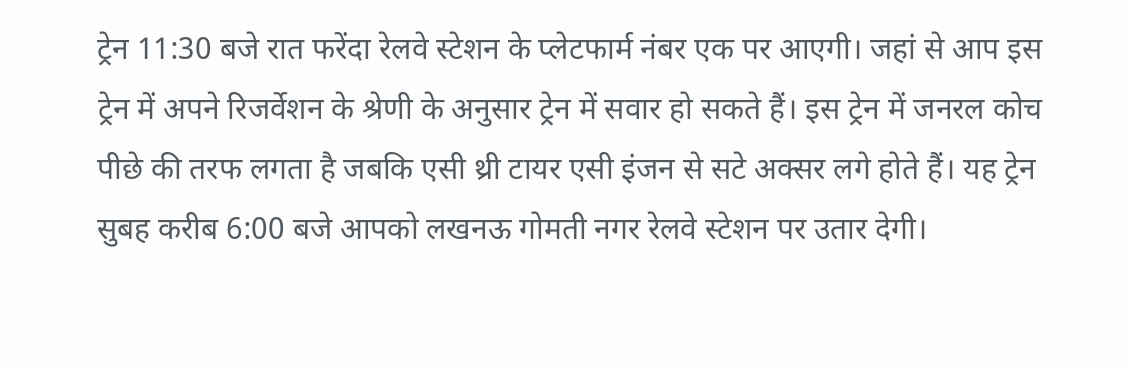ट्रेन 11:30 बजे रात फरेंदा रेलवे स्टेशन के प्लेटफार्म नंबर एक पर आएगी। जहां से आप इस ट्रेन में अपने रिजर्वेशन के श्रेणी के अनुसार ट्रेन में सवार हो सकते हैं। इस ट्रेन में जनरल कोच पीछे की तरफ लगता है जबकि एसी थ्री टायर एसी इंजन से सटे अक्सर लगे होते हैं। यह ट्रेन सुबह करीब 6:00 बजे आपको लखनऊ गोमती नगर रेलवे स्टेशन पर उतार देगी।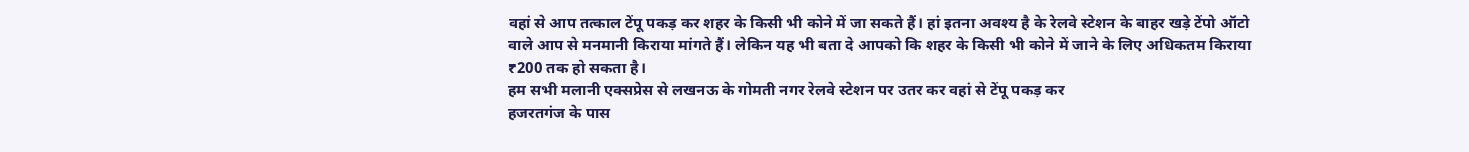वहां से आप तत्काल टेंपू पकड़ कर शहर के किसी भी कोने में जा सकते हैं। हां इतना अवश्य है के रेलवे स्टेशन के बाहर खड़े टेंपो ऑटो वाले आप से मनमानी किराया मांगते हैं। लेकिन यह भी बता दे आपको कि शहर के किसी भी कोने में जाने के लिए अधिकतम किराया ₹200 तक हो सकता है।
हम सभी मलानी एक्सप्रेस से लखनऊ के गोमती नगर रेलवे स्टेशन पर उतर कर वहां से टेंपू पकड़ कर
हजरतगंज के पास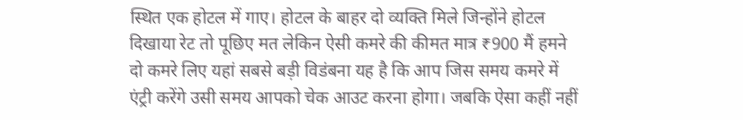स्थित एक होटल में गाए। होटल के बाहर दो व्यक्ति मिले जिन्होंने होटल दिखाया रेट तो पूछिए मत लेकिन ऐसी कमरे की कीमत मात्र ₹900 मैं हमने दो कमरे लिए यहां सबसे बड़ी विडंबना यह है कि आप जिस समय कमरे में एंट्री करेंगे उसी समय आपको चेक आउट करना होगा। जबकि ऐसा कहीं नहीं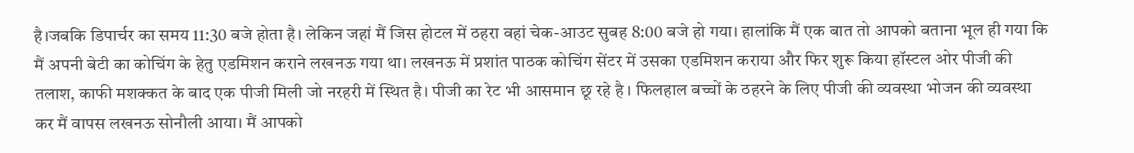है।जबकि डिपार्चर का समय 11:30 बजे होता है। लेकिन जहां मैं जिस होटल में ठहरा वहां चेक-आउट सुबह 8:00 बजे हो गया। हालांकि मैं एक बात तो आपको बताना भूल ही गया कि मैं अपनी बेटी का कोचिंग के हेतु एडमिशन कराने लखनऊ गया था। लखनऊ में प्रशांत पाठक कोचिंग सेंटर में उसका एडमिशन कराया और फिर शुरू किया हॉस्टल ओर पीजी की तलाश, काफी मशक्कत के बाद एक पीजी मिली जो नरहरी में स्थित है। पीजी का रेट भी आसमान छू रहे है । फिलहाल बच्चों के ठहरने के लिए पीजी की व्यवस्था भोजन की व्यवस्था कर मैं वापस लखनऊ सोनौली आया। मैं आपको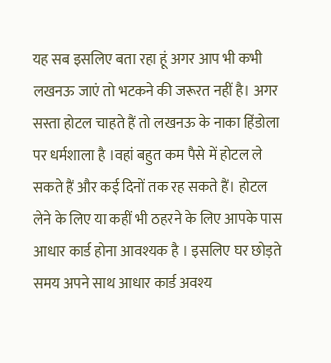यह सब इसलिए बता रहा हूं अगर आप भी कभी लखनऊ जाएं तो भटकने की जरूरत नहीं है। अगर सस्ता होटल चाहते हैं तो लखनऊ के नाका हिंडोला पर धर्मशाला है ।वहां बहुत कम पैसे में होटल ले सकते हैं और कई दिनों तक रह सकते हैं। होटल लेने के लिए या कहीं भी ठहरने के लिए आपके पास आधार कार्ड होना आवश्यक है । इसलिए घर छोड़ते समय अपने साथ आधार कार्ड अवश्य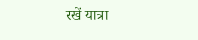रखें यात्रा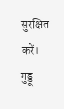सुरक्षित करें।
गुड्डू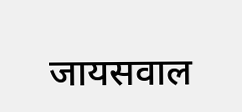जायसवाल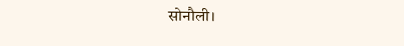सोनौली।